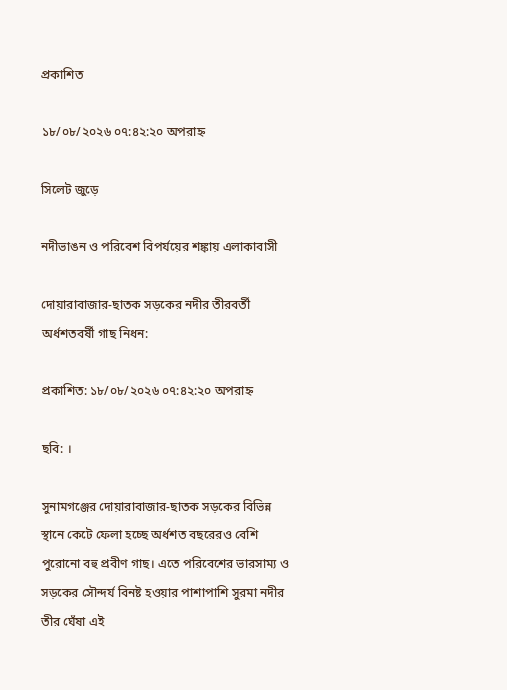প্রকাশিত

১৮/০৮/২০২৬ ০৭:৪২:২০ অপরাহ্ন

সিলেট জুড়ে

নদীভাঙন ও পরিবেশ বিপর্যয়ের শঙ্কায় এলাকাবাসী

দোয়ারাবাজার-ছাতক সড়কের নদীর তীরবর্তী অর্ধশতবর্ষী গাছ নিধন:

প্রকাশিত: ১৮/০৮/২০২৬ ০৭:৪২:২০ অপরাহ্ন

ছবি: ।

সুনামগঞ্জের দোয়ারাবাজার-ছাতক সড়কের বিভিন্ন স্থানে কেটে ফেলা হচ্ছে অর্ধশত বছরেরও বেশি পুরোনো বহু প্রবীণ গাছ। এতে পরিবেশের ভারসাম্য ও সড়কের সৌন্দর্য বিনষ্ট হওয়ার পাশাপাশি সুরমা নদীর তীর ঘেঁষা এই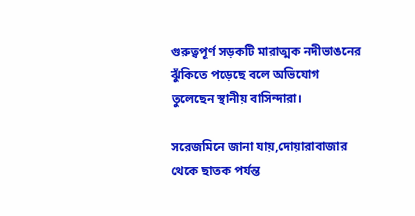গুরুত্বপূর্ণ সড়কটি মারাত্মক নদীভাঙনের ঝুঁকিতে পড়েছে বলে অভিযোগ তুলেছেন স্থানীয় বাসিন্দারা।

সরেজমিনে জানা যায়,দোয়ারাবাজার থেকে ছাতক পর্যন্ত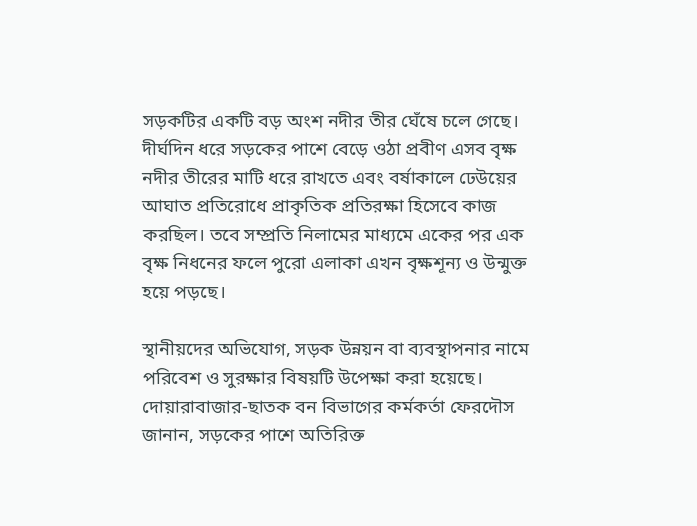সড়কটির একটি বড় অংশ নদীর তীর ঘেঁষে চলে গেছে। দীর্ঘদিন ধরে সড়কের পাশে বেড়ে ওঠা প্রবীণ এসব বৃক্ষ নদীর তীরের মাটি ধরে রাখতে এবং বর্ষাকালে ঢেউয়ের আঘাত প্রতিরোধে প্রাকৃতিক প্রতিরক্ষা হিসেবে কাজ করছিল। তবে সম্প্রতি নিলামের মাধ্যমে একের পর এক বৃক্ষ নিধনের ফলে পুরো এলাকা এখন বৃক্ষশূন্য ও উন্মুক্ত হয়ে পড়ছে।

স্থানীয়দের অভিযোগ, সড়ক উন্নয়ন বা ব্যবস্থাপনার নামে পরিবেশ ও সুরক্ষার বিষয়টি উপেক্ষা করা হয়েছে। দোয়ারাবাজার-ছাতক বন বিভাগের কর্মকর্তা ফেরদৌস জানান, সড়কের পাশে অতিরিক্ত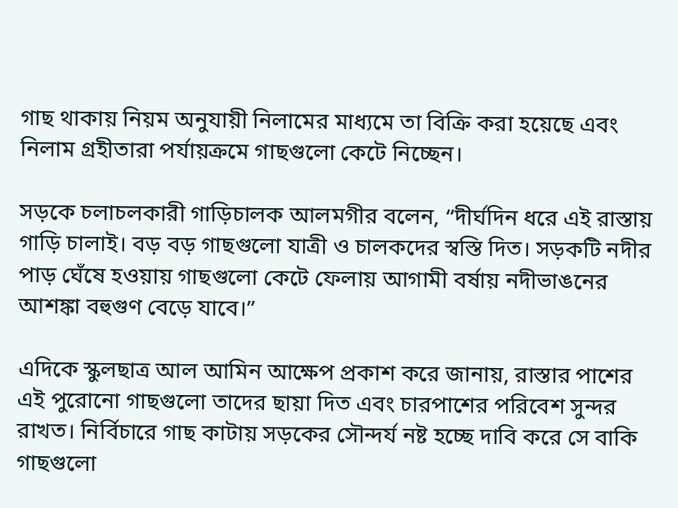গাছ থাকায় নিয়ম অনুযায়ী নিলামের মাধ্যমে তা বিক্রি করা হয়েছে এবং নিলাম গ্রহীতারা পর্যায়ক্রমে গাছগুলো কেটে নিচ্ছেন।

সড়কে চলাচলকারী গাড়িচালক আলমগীর বলেন, “দীর্ঘদিন ধরে এই রাস্তায় গাড়ি চালাই। বড় বড় গাছগুলো যাত্রী ও চালকদের স্বস্তি দিত। সড়কটি নদীর পাড় ঘেঁষে হওয়ায় গাছগুলো কেটে ফেলায় আগামী বর্ষায় নদীভাঙনের আশঙ্কা বহুগুণ বেড়ে যাবে।”

এদিকে স্কুলছাত্র আল আমিন আক্ষেপ প্রকাশ করে জানায়, রাস্তার পাশের এই পুরোনো গাছগুলো তাদের ছায়া দিত এবং চারপাশের পরিবেশ সুন্দর রাখত। নির্বিচারে গাছ কাটায় সড়কের সৌন্দর্য নষ্ট হচ্ছে দাবি করে সে বাকি গাছগুলো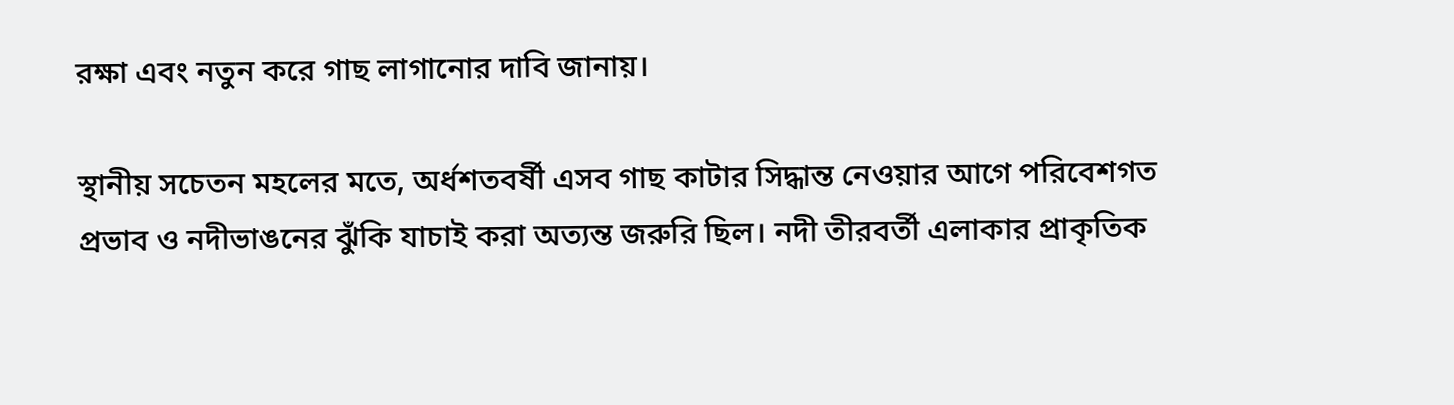রক্ষা এবং নতুন করে গাছ লাগানোর দাবি জানায়।

স্থানীয় সচেতন মহলের মতে, অর্ধশতবর্ষী এসব গাছ কাটার সিদ্ধান্ত নেওয়ার আগে পরিবেশগত প্রভাব ও নদীভাঙনের ঝুঁকি যাচাই করা অত্যন্ত জরুরি ছিল। নদী তীরবর্তী এলাকার প্রাকৃতিক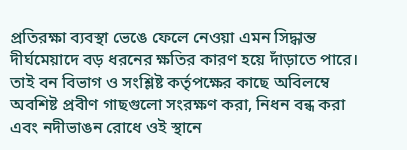প্রতিরক্ষা ব্যবস্থা ভেঙে ফেলে নেওয়া এমন সিদ্ধান্ত দীর্ঘমেয়াদে বড় ধরনের ক্ষতির কারণ হয়ে দাঁড়াতে পারে। তাই বন বিভাগ ও সংশ্লিষ্ট কর্তৃপক্ষের কাছে অবিলম্বে অবশিষ্ট প্রবীণ গাছগুলো সংরক্ষণ করা, নিধন বন্ধ করা এবং নদীভাঙন রোধে ওই স্থানে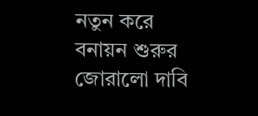নতুন করে বনায়ন শুরুর জোরালো দাবি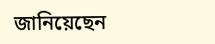জানিয়েছেন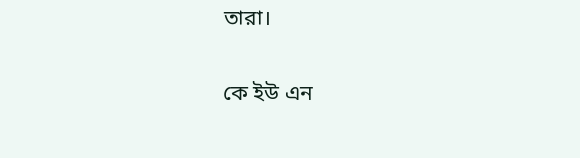তারা।

কে ইউ এন